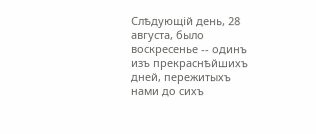Слѣдующій день, 28 августа, было воскресенье -- одинъ изъ прекраснѣйшихъ дней, пережитыхъ нами до сихъ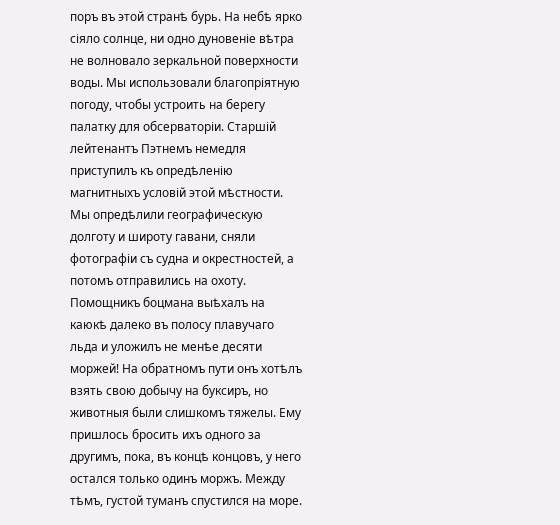поръ въ этой странѣ бурь. На небѣ ярко сіяло солнце, ни одно дуновеніе вѣтра не волновало зеркальной поверхности воды. Мы использовали благопріятную погоду, чтобы устроить на берегу палатку для обсерваторіи. Старшій лейтенантъ Пэтнемъ немедля приступилъ къ опредѣленію магнитныхъ условій этой мѣстности. Мы опредѣлили географическую долготу и широту гавани, сняли фотографіи съ судна и окрестностей, а потомъ отправились на охоту.
Помощникъ боцмана выѣхалъ на каюкѣ далеко въ полосу плавучаго льда и уложилъ не менѣе десяти моржей! На обратномъ пути онъ хотѣлъ взять свою добычу на буксиръ, но животныя были слишкомъ тяжелы. Ему пришлось бросить ихъ одного за другимъ, пока, въ концѣ концовъ, у него остался только одинъ моржъ. Между тѣмъ, густой туманъ спустился на море.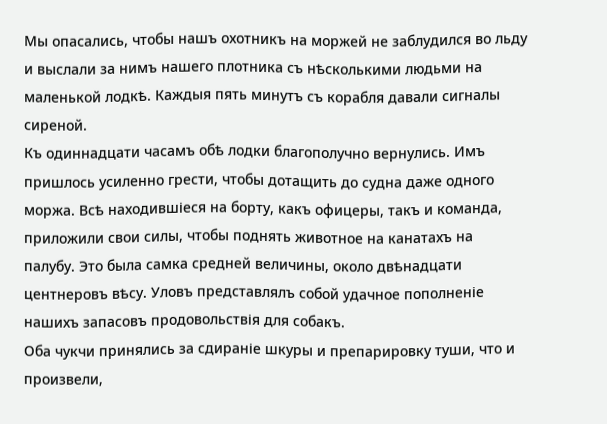Мы опасались, чтобы нашъ охотникъ на моржей не заблудился во льду и выслали за нимъ нашего плотника съ нѣсколькими людьми на маленькой лодкѣ. Каждыя пять минутъ съ корабля давали сигналы сиреной.
Къ одиннадцати часамъ обѣ лодки благополучно вернулись. Имъ пришлось усиленно грести, чтобы дотащить до судна даже одного моржа. Всѣ находившіеся на борту, какъ офицеры, такъ и команда, приложили свои силы, чтобы поднять животное на канатахъ на палубу. Это была самка средней величины, около двѣнадцати центнеровъ вѣсу. Уловъ представлялъ собой удачное пополненіе нашихъ запасовъ продовольствія для собакъ.
Оба чукчи принялись за сдираніе шкуры и препарировку туши, что и произвели,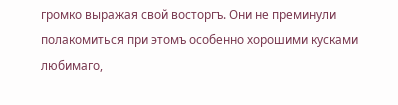громко выражая свой восторгъ. Они не преминули полакомиться при этомъ особенно хорошими кусками любимаго,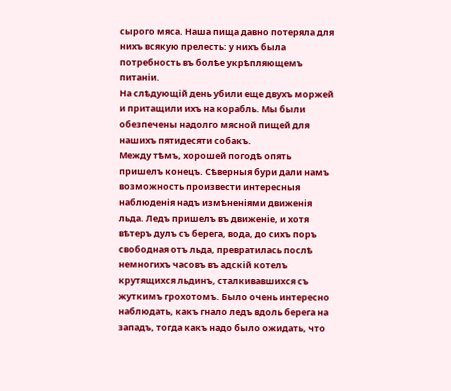сырого мяса. Наша пища давно потеряла для нихъ всякую прелесть: у нихъ была потребность въ болѣе укрѣпляющемъ питаніи.
На слѣдующій день убили еще двухъ моржей и притащили ихъ на корабль. Мы были обезпечены надолго мясной пищей для нашихъ пятидесяти собакъ.
Между тѣмъ, хорошей погодѣ опять пришелъ конецъ. Сѣверныя бури дали намъ возможность произвести интересныя наблюденія надъ измѣненіями движенія льда. Ледъ пришелъ въ движеніе, и хотя вѣтеръ дулъ съ берега, вода, до сихъ поръ свободная отъ льда, превратилась послѣ немногихъ часовъ въ адскій котелъ крутящихся льдинъ, сталкивавшихся съ жуткимъ грохотомъ. Было очень интересно наблюдать, какъ гнало ледъ вдоль берега на западъ, тогда какъ надо было ожидать, что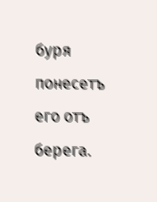буря понесетъ его отъ берега.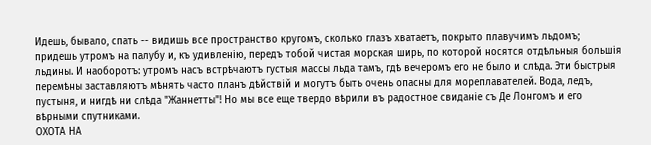Идешь, бывало, спать -- видишь все пространство кругомъ, сколько глазъ хватаетъ, покрыто плавучимъ льдомъ; придешь утромъ на палубу и, къ удивленію, передъ тобой чистая морская ширь, по которой носятся отдѣльныя большія льдины. И наоборотъ: утромъ насъ встрѣчаютъ густыя массы льда тамъ, гдѣ вечеромъ его не было и слѣда. Эти быстрыя перемѣны заставляютъ мѣнять часто планъ дѣйствій и могутъ быть очень опасны для мореплавателей. Вода, ледъ, пустыня, и нигдѣ ни слѣда "Жаннетты"! Но мы все еще твердо вѣрили въ радостное свиданіе съ Де Лонгомъ и его вѣрными спутниками.
ОХОТА НА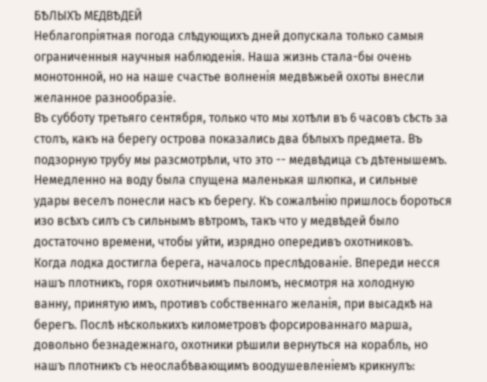БѢЛЫХЪ МЕДВѢДЕЙ
Неблагопріятная погода слѣдующихъ дней допускала только самыя ограниченныя научныя наблюденія. Наша жизнь стала-бы очень монотонной, но на наше счастье волненія медвѣжьей охоты внесли желанное разнообразіе.
Въ субботу третьяго сентября, только что мы хотѣли въ 6 часовъ сѣсть за столъ, какъ на берегу острова показались два бѣлыхъ предмета. Въ подзорную трубу мы разсмотрѣли, что это -- медвѣдица съ дѣтенышемъ. Немедленно на воду была спущена маленькая шлюпка, и сильные удары веселъ понесли насъ къ берегу. Къ сожалѣнію пришлось бороться изо всѣхъ силъ съ сильнымъ вѣтромъ, такъ что у медвѣдей было достаточно времени, чтобы уйти, изрядно опередивъ охотниковъ.
Когда лодка достигла берега, началось преслѣдованіе. Впереди несся нашъ плотникъ, горя охотничьимъ пыломъ, несмотря на холодную ванну, принятую имъ, противъ собственнаго желанія, при высадкѣ на берегъ. Послѣ нѣсколькихъ километровъ форсированнаго марша, довольно безнадежнаго, охотники рѣшили вернуться на корабль, но нашъ плотникъ съ неослабѣвающимъ воодушевленіемъ крикнулъ: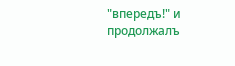"впередъ!" и продолжалъ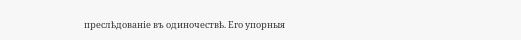преслѣдованіе въ одиночествѣ. Его упорныя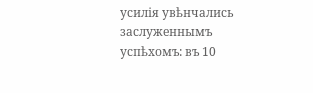усилія увѣнчались заслуженнымъ успѣхомъ: въ 10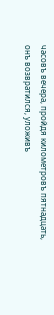часовъ вечера, пройдя километровъ пятнадцать, онъ возвратился, уложивъ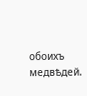обоихъ медвѣдей.